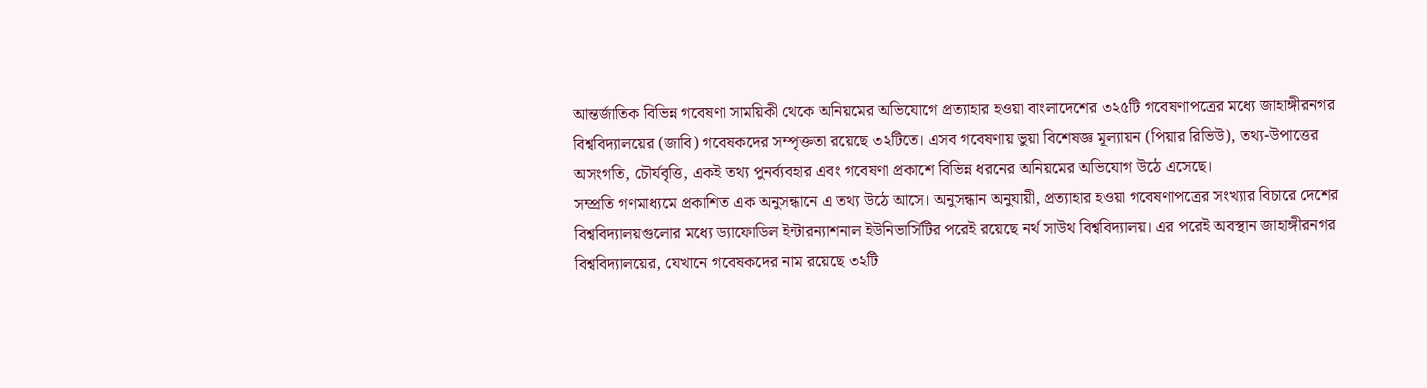আন্তর্জাতিক বিভিন্ন গবেষণা সাময়িকী থেকে অনিয়মের অভিযোগে প্রত্যাহার হওয়া বাংলাদেশের ৩২৫টি গবেষণাপত্রের মধ্যে জাহাঙ্গীরনগর বিশ্ববিদ্যালয়ের (জাবি) গবেষকদের সম্পৃক্ততা রয়েছে ৩২টিতে। এসব গবেষণায় ভুয়া বিশেষজ্ঞ মূল্যায়ন (পিয়ার রিভিউ), তথ্য-উপাত্তের অসংগতি, চৌর্যবৃত্তি, একই তথ্য পুনর্ব্যবহার এবং গবেষণা প্রকাশে বিভিন্ন ধরনের অনিয়মের অভিযোগ উঠে এসেছে।
সম্প্রতি গণমাধ্যমে প্রকাশিত এক অনুসন্ধানে এ তথ্য উঠে আসে। অনুসন্ধান অনুযায়ী, প্রত্যাহার হওয়া গবেষণাপত্রের সংখ্যার বিচারে দেশের বিশ্ববিদ্যালয়গুলোর মধ্যে ড্যাফোডিল ইন্টারন্যাশনাল ইউনিভার্সিটির পরেই রয়েছে নর্থ সাউথ বিশ্ববিদ্যালয়। এর পরেই অবস্থান জাহাঙ্গীরনগর বিশ্ববিদ্যালয়ের, যেখানে গবেষকদের নাম রয়েছে ৩২টি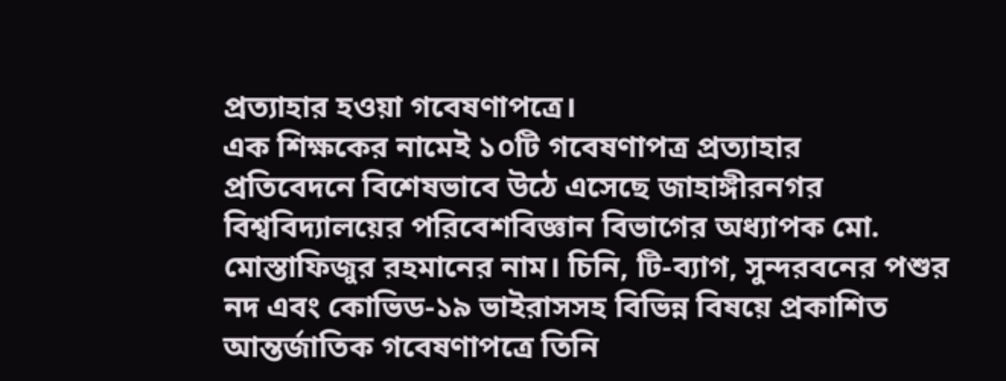প্রত্যাহার হওয়া গবেষণাপত্রে।
এক শিক্ষকের নামেই ১০টি গবেষণাপত্র প্রত্যাহার
প্রতিবেদনে বিশেষভাবে উঠে এসেছে জাহাঙ্গীরনগর বিশ্ববিদ্যালয়ের পরিবেশবিজ্ঞান বিভাগের অধ্যাপক মো. মোস্তাফিজুর রহমানের নাম। চিনি, টি-ব্যাগ, সুন্দরবনের পশুর নদ এবং কোভিড-১৯ ভাইরাসসহ বিভিন্ন বিষয়ে প্রকাশিত আন্তর্জাতিক গবেষণাপত্রে তিনি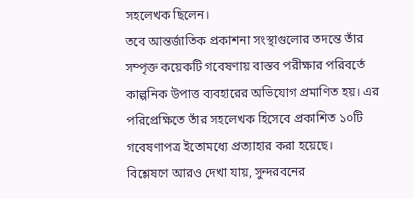সহলেখক ছিলেন।
তবে আন্তর্জাতিক প্রকাশনা সংস্থাগুলোর তদন্তে তাঁর সম্পৃক্ত কয়েকটি গবেষণায় বাস্তব পরীক্ষার পরিবর্তে কাল্পনিক উপাত্ত ব্যবহারের অভিযোগ প্রমাণিত হয়। এর পরিপ্রেক্ষিতে তাঁর সহলেখক হিসেবে প্রকাশিত ১০টি গবেষণাপত্র ইতোমধ্যে প্রত্যাহার করা হয়েছে।
বিশ্লেষণে আরও দেখা যায়, সুন্দরবনের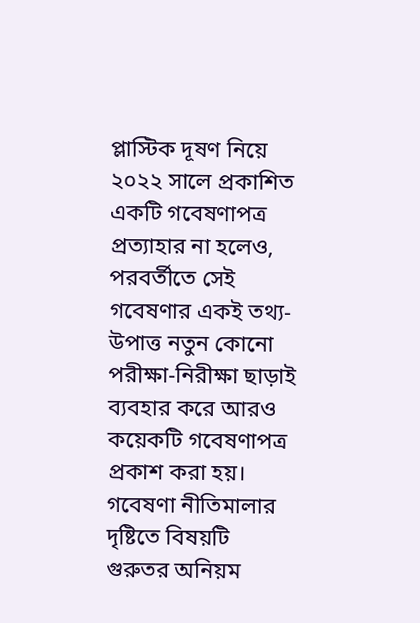প্লাস্টিক দূষণ নিয়ে ২০২২ সালে প্রকাশিত একটি গবেষণাপত্র প্রত্যাহার না হলেও, পরবর্তীতে সেই গবেষণার একই তথ্য-উপাত্ত নতুন কোনো পরীক্ষা-নিরীক্ষা ছাড়াই ব্যবহার করে আরও কয়েকটি গবেষণাপত্র প্রকাশ করা হয়। গবেষণা নীতিমালার দৃষ্টিতে বিষয়টি গুরুতর অনিয়ম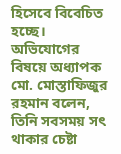হিসেবে বিবেচিত হচ্ছে।
অভিযোগের বিষয়ে অধ্যাপক মো. মোস্তাফিজুর রহমান বলেন, তিনি সবসময় সৎ থাকার চেষ্টা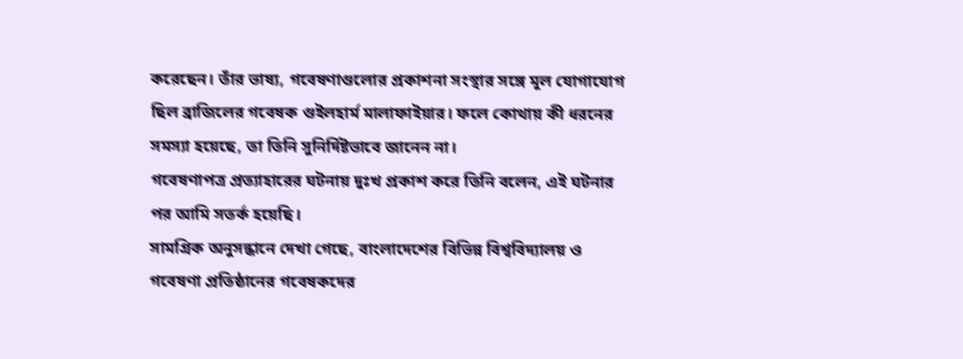করেছেন। তাঁর ভাষ্য, গবেষণাগুলোর প্রকাশনা সংস্থার সঙ্গে মূল যোগাযোগ ছিল ব্রাজিলের গবেষক গুইলহার্ম মালাফাইয়ার। ফলে কোথায় কী ধরনের সমস্যা হয়েছে, তা তিনি সুনির্দিষ্টভাবে জানেন না।
গবেষণাপত্র প্রত্যাহারের ঘটনায় দুঃখ প্রকাশ করে তিনি বলেন, এই ঘটনার পর আমি সতর্ক হয়েছি।
সামগ্রিক অনুসন্ধানে দেখা গেছে, বাংলাদেশের বিভিন্ন বিশ্ববিদ্যালয় ও গবেষণা প্রতিষ্ঠানের গবেষকদের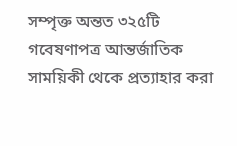সম্পৃক্ত অন্তত ৩২৫টি গবেষণাপত্র আন্তর্জাতিক সাময়িকী থেকে প্রত্যাহার করা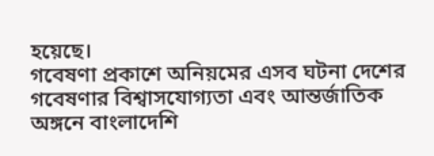হয়েছে।
গবেষণা প্রকাশে অনিয়মের এসব ঘটনা দেশের গবেষণার বিশ্বাসযোগ্যতা এবং আন্তর্জাতিক অঙ্গনে বাংলাদেশি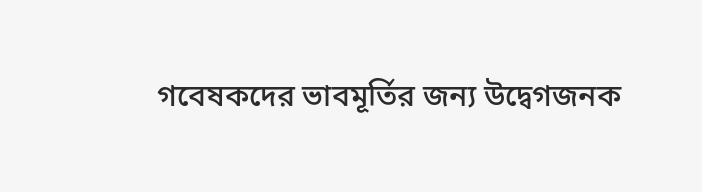গবেষকদের ভাবমূর্তির জন্য উদ্বেগজনক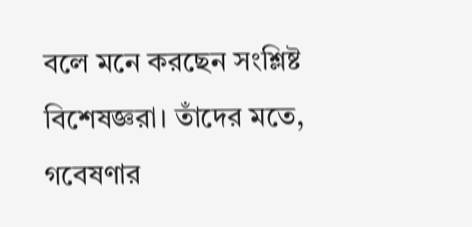বলে মনে করছেন সংশ্লিষ্ট বিশেষজ্ঞরা। তাঁদের মতে, গবেষণার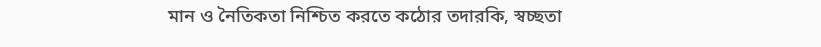মান ও নৈতিকতা নিশ্চিত করতে কঠোর তদারকি, স্বচ্ছতা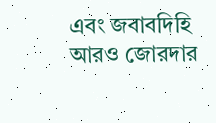এবং জবাবদিহি আরও জোরদার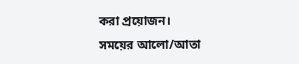করা প্রয়োজন।
সময়ের আলো/আতা